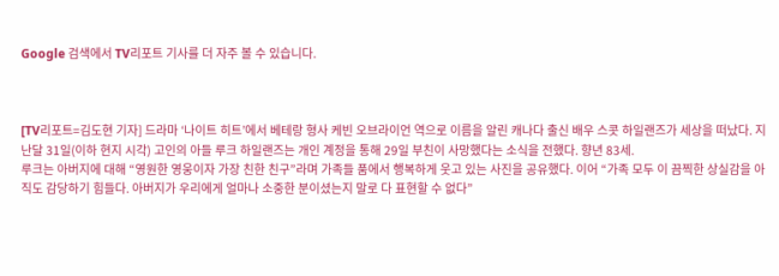Google 검색에서 TV리포트 기사를 더 자주 볼 수 있습니다.



[TV리포트=김도현 기자] 드라마 ‘나이트 히트’에서 베테랑 형사 케빈 오브라이언 역으로 이름을 알린 캐나다 출신 배우 스콧 하일랜즈가 세상을 떠났다. 지난달 31일(이하 현지 시각) 고인의 아들 루크 하일랜즈는 개인 계정을 통해 29일 부친이 사망했다는 소식을 전했다. 향년 83세.
루크는 아버지에 대해 “영원한 영웅이자 가장 친한 친구”라며 가족들 품에서 행복하게 웃고 있는 사진을 공유했다. 이어 “가족 모두 이 끔찍한 상실감을 아직도 감당하기 힘들다. 아버지가 우리에게 얼마나 소중한 분이셨는지 말로 다 표현할 수 없다”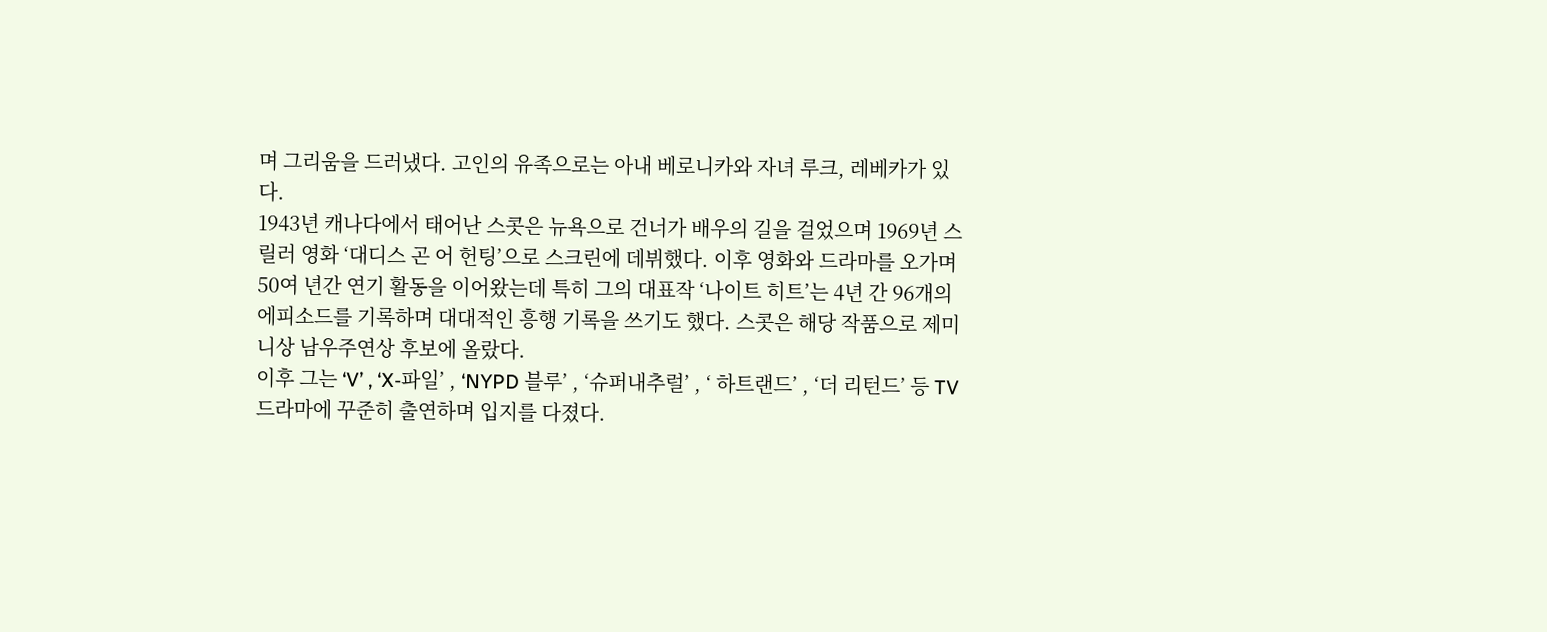며 그리움을 드러냈다. 고인의 유족으로는 아내 베로니카와 자녀 루크, 레베카가 있다.
1943년 캐나다에서 태어난 스콧은 뉴욕으로 건너가 배우의 길을 걸었으며 1969년 스릴러 영화 ‘대디스 곤 어 헌팅’으로 스크린에 데뷔했다. 이후 영화와 드라마를 오가며 50여 년간 연기 활동을 이어왔는데 특히 그의 대표작 ‘나이트 히트’는 4년 간 96개의 에피소드를 기록하며 대대적인 흥행 기록을 쓰기도 했다. 스콧은 해당 작품으로 제미니상 남우주연상 후보에 올랐다.
이후 그는 ‘V’ , ‘X-파일’ , ‘NYPD 블루’ , ‘슈퍼내추럴’ , ‘ 하트랜드’ , ‘더 리턴드’ 등 TV 드라마에 꾸준히 출연하며 입지를 다졌다.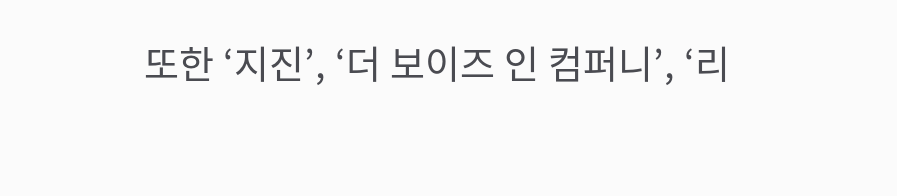또한 ‘지진’, ‘더 보이즈 인 컴퍼니’, ‘리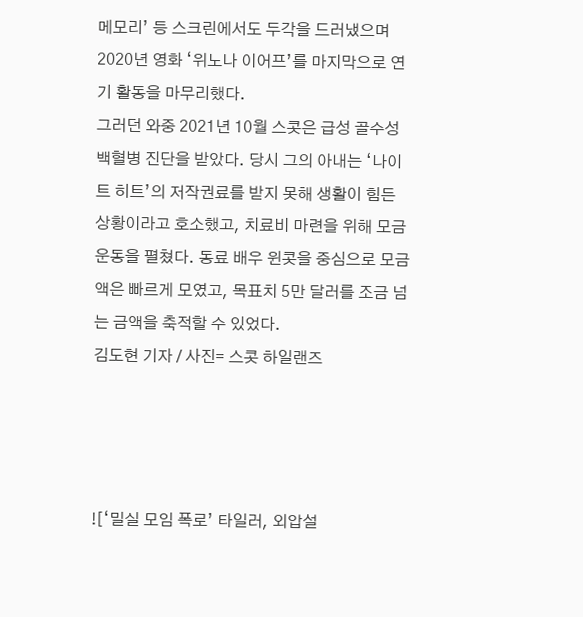메모리’ 등 스크린에서도 두각을 드러냈으며 2020년 영화 ‘위노나 이어프’를 마지막으로 연기 활동을 마무리했다.
그러던 와중 2021년 10월 스콧은 급성 골수성 백혈병 진단을 받았다. 당시 그의 아내는 ‘나이트 히트’의 저작권료를 받지 못해 생활이 힘든 상황이라고 호소했고, 치료비 마련을 위해 모금 운동을 펼쳤다. 동료 배우 윈콧을 중심으로 모금액은 빠르게 모였고, 목표치 5만 달러를 조금 넘는 금액을 축적할 수 있었다.
김도현 기자 / 사진= 스콧 하일랜즈




![‘밀실 모임 폭로’ 타일러, 외압설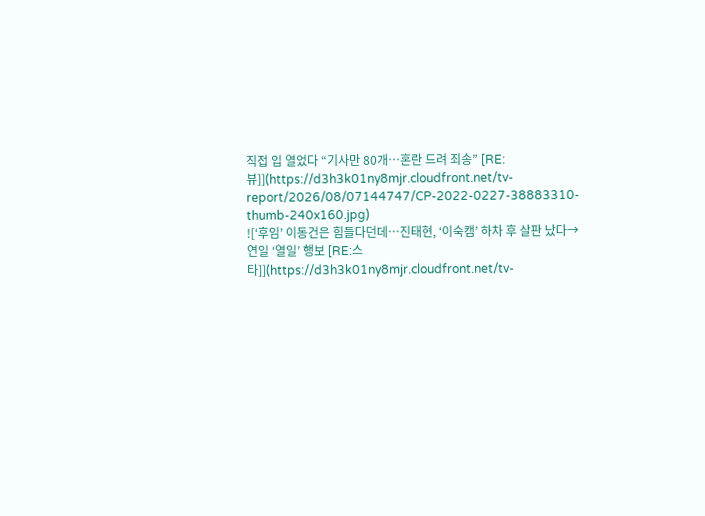직접 입 열었다 “기사만 80개…혼란 드려 죄송” [RE:뷰]](https://d3h3k01ny8mjr.cloudfront.net/tv-report/2026/08/07144747/CP-2022-0227-38883310-thumb-240x160.jpg)
![‘후임’ 이동건은 힘들다던데…진태현, ‘이숙캠’ 하차 후 살판 났다→연일 ‘열일’ 행보 [RE:스타]](https://d3h3k01ny8mjr.cloudfront.net/tv-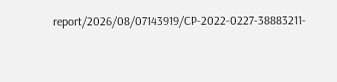report/2026/08/07143919/CP-2022-0227-38883211-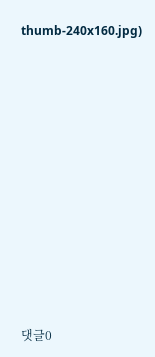thumb-240x160.jpg)













댓글0